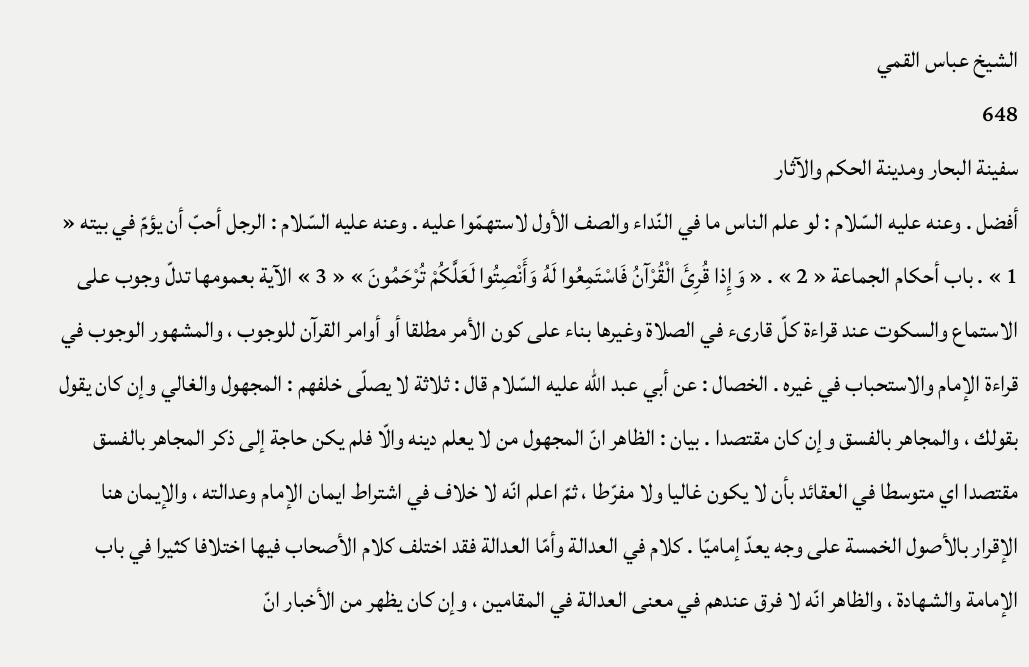الشيخ عباس القمي
648
سفينة البحار ومدينة الحكم والآثار
أفضل . وعنه عليه السّلام : لو علم الناس ما في النّداء والصف الأول لاستهمّوا عليه . وعنه عليه السّلام : الرجل أحبّ أن يؤمّ في بيته « 1 » . باب أحكام الجماعة « 2 » . « وَإِذا قُرِئَ الْقُرْآنُ فَاسْتَمِعُوا لَهُ وَأَنْصِتُوا لَعَلَّكُمْ تُرْحَمُونَ » « 3 » الآية بعمومها تدلّ وجوب على الاستماع والسكوت عند قراءة كلّ قارىء في الصلاة وغيرها بناء على كون الأمر مطلقا أو أوامر القرآن للوجوب ، والمشهور الوجوب في قراءة الإمام والاستحباب في غيره . الخصال : عن أبي عبد اللّه عليه السّلام قال : ثلاثة لا يصلّى خلفهم : المجهول والغالي وإن كان يقول بقولك ، والمجاهر بالفسق وإن كان مقتصدا . بيان : الظاهر انّ المجهول من لا يعلم دينه والّا فلم يكن حاجة إلى ذكر المجاهر بالفسق مقتصدا اي متوسطا في العقائد بأن لا يكون غاليا ولا مفرّطا ، ثمّ اعلم انّه لا خلاف في اشتراط ايمان الإمام وعدالته ، والإيمان هنا الإقرار بالأصول الخمسة على وجه يعدّ إماميّا . كلام في العدالة وأمّا العدالة فقد اختلف كلام الأصحاب فيها اختلافا كثيرا في باب الإمامة والشهادة ، والظاهر انّه لا فرق عندهم في معنى العدالة في المقامين ، وإن كان يظهر من الأخبار انّ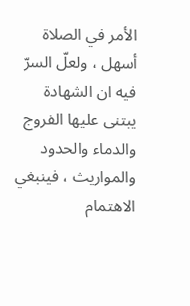الأمر في الصلاة أسهل ، ولعلّ السرّ فيه ان الشهادة يبتنى عليها الفروج والدماء والحدود والمواريث ، فينبغي الاهتمام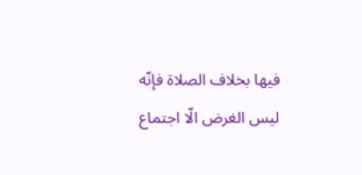فيها بخلاف الصلاة فإنّه ليس الغرض الّا اجتماع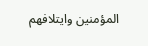المؤمنين وايتلافهم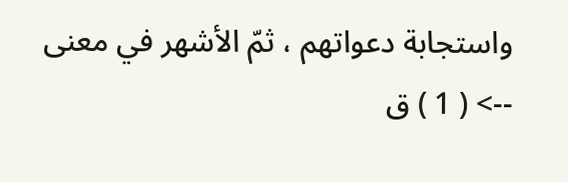واستجابة دعواتهم ، ثمّ الأشهر في معنى
--> ( 1 ) ق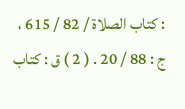: كتاب الصلاة / 82 / 615 ، ج : 88 / 20 . ( 2 ) ق : كتاب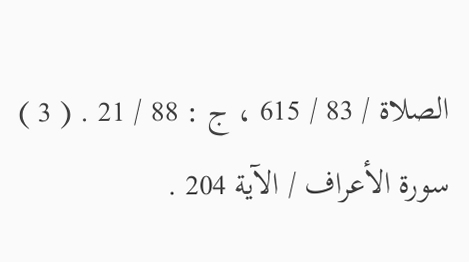الصلاة / 83 / 615 ، ج : 88 / 21 . ( 3 ) سورة الأعراف / الآية 204 .